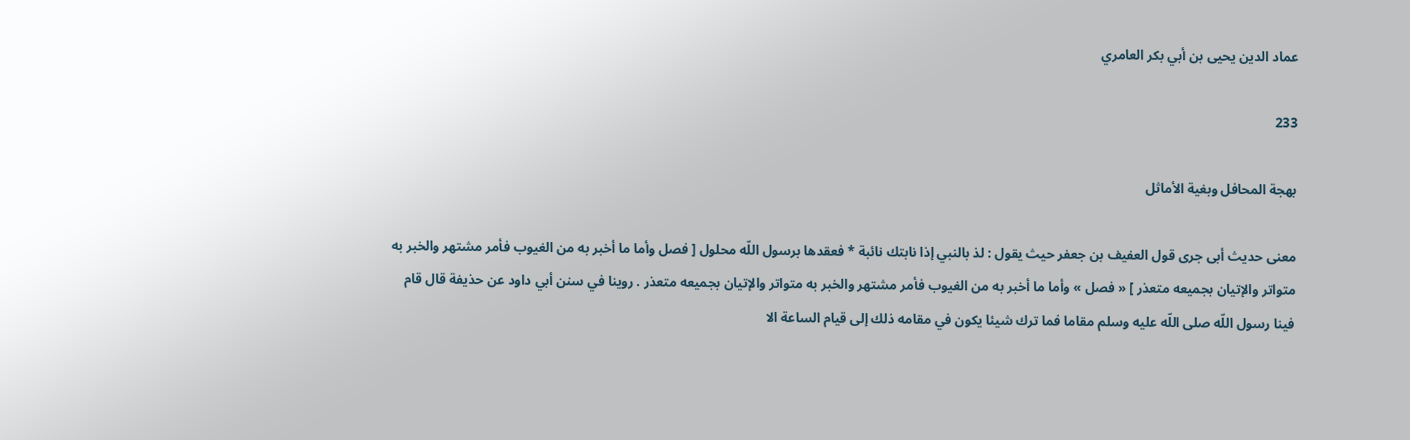عماد الدين يحيى بن أبي بكر العامري

233

بهجة المحافل وبغية الأماثل

معنى حديث أبى جرى قول العفيف بن جعفر حيث يقول : لذ بالنبي إذا نابتك نائبة * فعقدها برسول اللّه محلول [ فصل وأما ما أخبر به من الغيوب فأمر مشتهر والخبر به متواتر والإتيان بجميعه متعذر ] « فصل » وأما ما أخبر به من الغيوب فأمر مشتهر والخبر به متواتر والإتيان بجميعه متعذر . روينا في سنن أبي داود عن حذيفة قال قام فينا رسول اللّه صلى اللّه عليه وسلم مقاما فما ترك شيئا يكون في مقامه ذلك إلى قيام الساعة الا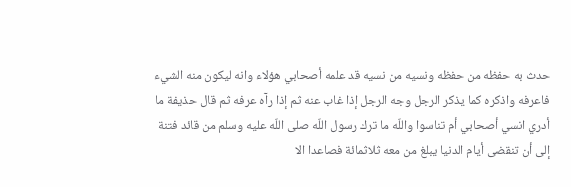حدث به حفظه من حفظه ونسيه من نسيه قد علمه أصحابي هؤلاء وانه ليكون منه الشيء فاعرفه واذكره كما يذكر الرجل وجه الرجل إذا غاب عنه ثم إذا رآه عرفه ثم قال حذيفة ما أدري انسي أصحابي أم تناسوا واللّه ما ترك رسول اللّه صلى اللّه عليه وسلم من قائد فتنة إلى أن تنقضى أيام الدنيا يبلغ من معه ثلاثمائة فصاعدا الا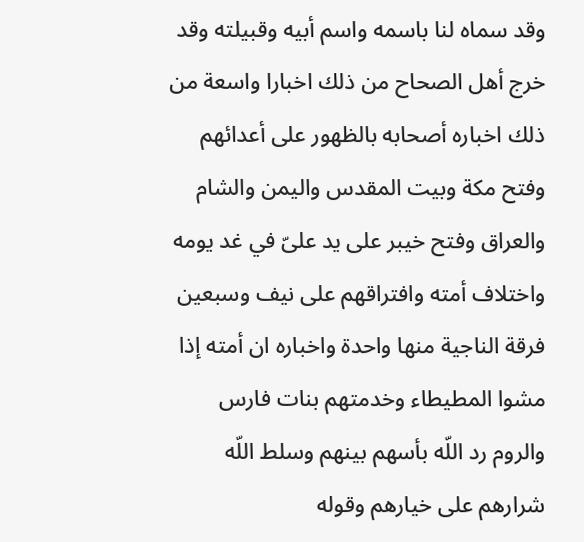وقد سماه لنا باسمه واسم أبيه وقبيلته وقد خرج أهل الصحاح من ذلك اخبارا واسعة من ذلك اخباره أصحابه بالظهور على أعدائهم وفتح مكة وبيت المقدس واليمن والشام والعراق وفتح خيبر على يد علىّ في غد يومه واختلاف أمته وافتراقهم على نيف وسبعين فرقة الناجية منها واحدة واخباره ان أمته إذا مشوا المطيطاء وخدمتهم بنات فارس والروم رد اللّه بأسهم بينهم وسلط اللّه شرارهم على خيارهم وقوله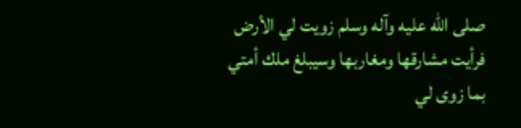صلى اللّه عليه وآله وسلم زويت لي الأرض فرأيت مشارقها ومغاربها وسيبلغ ملك أمتي بما زوى لي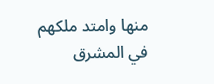منها وامتد ملكهم في المشرق